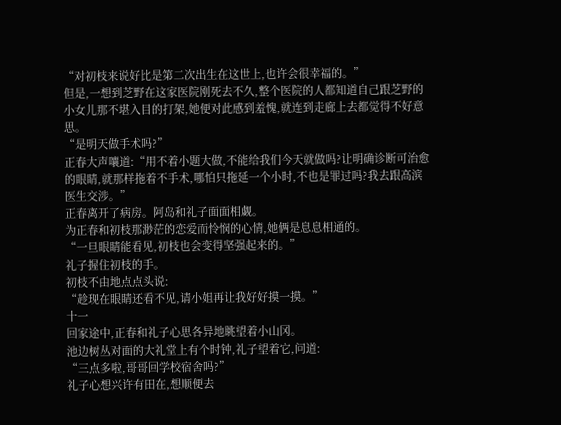“对初枝来说好比是第二次出生在这世上,也许会很幸福的。”
但是,一想到芝野在这家医院刚死去不久,整个医院的人都知道自己跟芝野的小女儿那不堪入目的打架,她便对此感到羞愧,就连到走廊上去都觉得不好意思。
“是明天做手术吗?”
正春大声嚷道:“用不着小题大做,不能给我们今天就做吗?让明确诊断可治愈的眼睛,就那样拖着不手术,哪怕只拖延一个小时,不也是罪过吗?我去跟高滨医生交涉。”
正春离开了病房。阿岛和礼子面面相觑。
为正春和初枝那渺茫的恋爱而怜悯的心情,她俩是息息相通的。
“一旦眼睛能看见,初枝也会变得坚强起来的。”
礼子握住初枝的手。
初枝不由地点点头说:
“趁现在眼睛还看不见,请小姐再让我好好摸一摸。”
十一
回家途中,正春和礼子心思各异地眺望着小山冈。
池边树丛对面的大礼堂上有个时钟,礼子望着它,问道:
“三点多啦,哥哥回学校宿舍吗?”
礼子心想兴许有田在,想顺便去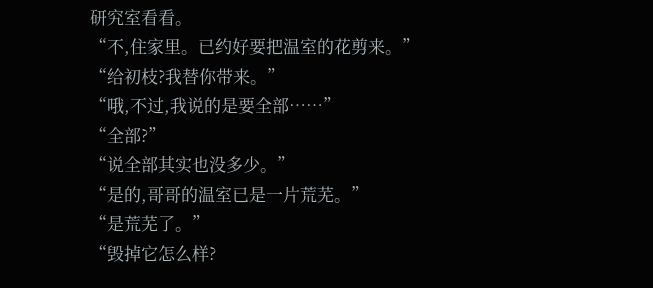研究室看看。
“不,住家里。已约好要把温室的花剪来。”
“给初枝?我替你带来。”
“哦,不过,我说的是要全部……”
“全部?”
“说全部其实也没多少。”
“是的,哥哥的温室已是一片荒芜。”
“是荒芜了。”
“毁掉它怎么样?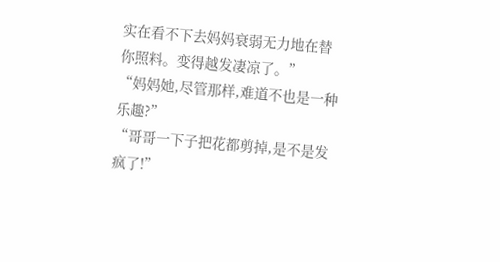实在看不下去妈妈衰弱无力地在替你照料。变得越发凄凉了。”
“妈妈她,尽管那样,难道不也是一种乐趣?”
“哥哥一下子把花都剪掉,是不是发疯了!”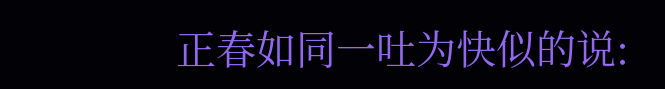正春如同一吐为快似的说: